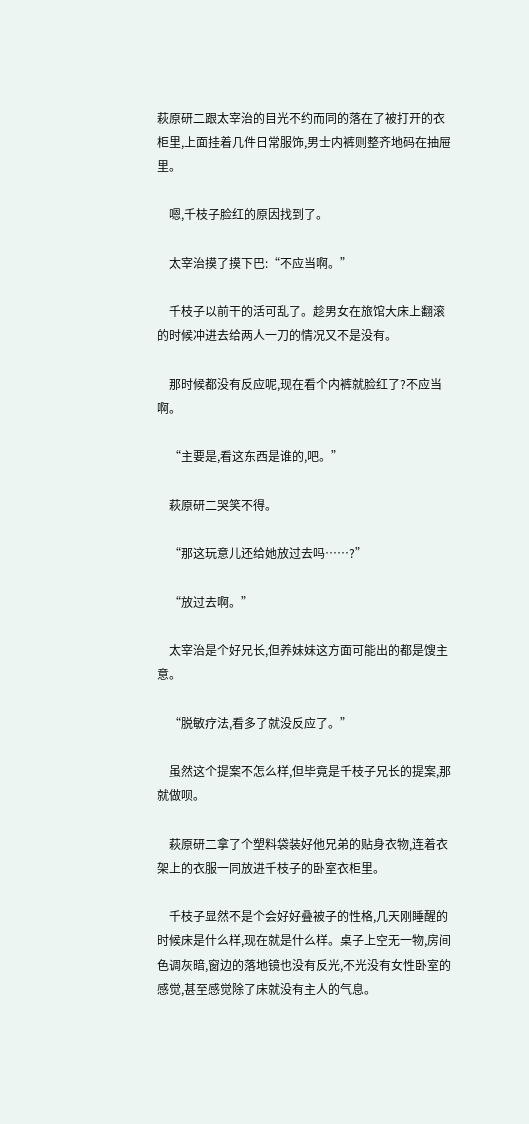萩原研二跟太宰治的目光不约而同的落在了被打开的衣柜里,上面挂着几件日常服饰,男士内裤则整齐地码在抽屉里。

    嗯,千枝子脸红的原因找到了。

    太宰治摸了摸下巴:“不应当啊。”

    千枝子以前干的活可乱了。趁男女在旅馆大床上翻滚的时候冲进去给两人一刀的情况又不是没有。

    那时候都没有反应呢,现在看个内裤就脸红了?不应当啊。

    “主要是,看这东西是谁的,吧。”

    萩原研二哭笑不得。

    “那这玩意儿还给她放过去吗……?”

    “放过去啊。”

    太宰治是个好兄长,但养妹妹这方面可能出的都是馊主意。

    “脱敏疗法,看多了就没反应了。”

    虽然这个提案不怎么样,但毕竟是千枝子兄长的提案,那就做呗。

    萩原研二拿了个塑料袋装好他兄弟的贴身衣物,连着衣架上的衣服一同放进千枝子的卧室衣柜里。

    千枝子显然不是个会好好叠被子的性格,几天刚睡醒的时候床是什么样,现在就是什么样。桌子上空无一物,房间色调灰暗,窗边的落地镜也没有反光,不光没有女性卧室的感觉,甚至感觉除了床就没有主人的气息。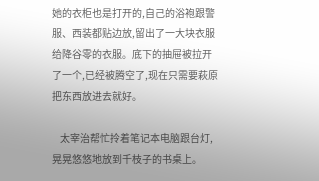她的衣柜也是打开的,自己的浴袍跟警服、西装都贴边放,留出了一大块衣服给降谷零的衣服。底下的抽屉被拉开了一个,已经被腾空了,现在只需要萩原把东西放进去就好。

    太宰治帮忙拎着笔记本电脑跟台灯,晃晃悠悠地放到千枝子的书桌上。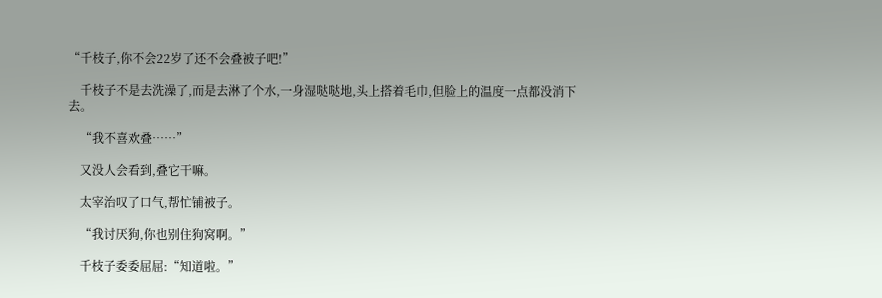“千枝子,你不会22岁了还不会叠被子吧!”

    千枝子不是去洗澡了,而是去淋了个水,一身湿哒哒地,头上搭着毛巾,但脸上的温度一点都没消下去。

    “我不喜欢叠……”

    又没人会看到,叠它干嘛。

    太宰治叹了口气,帮忙铺被子。

    “我讨厌狗,你也别住狗窝啊。”

    千枝子委委屈屈:“知道啦。”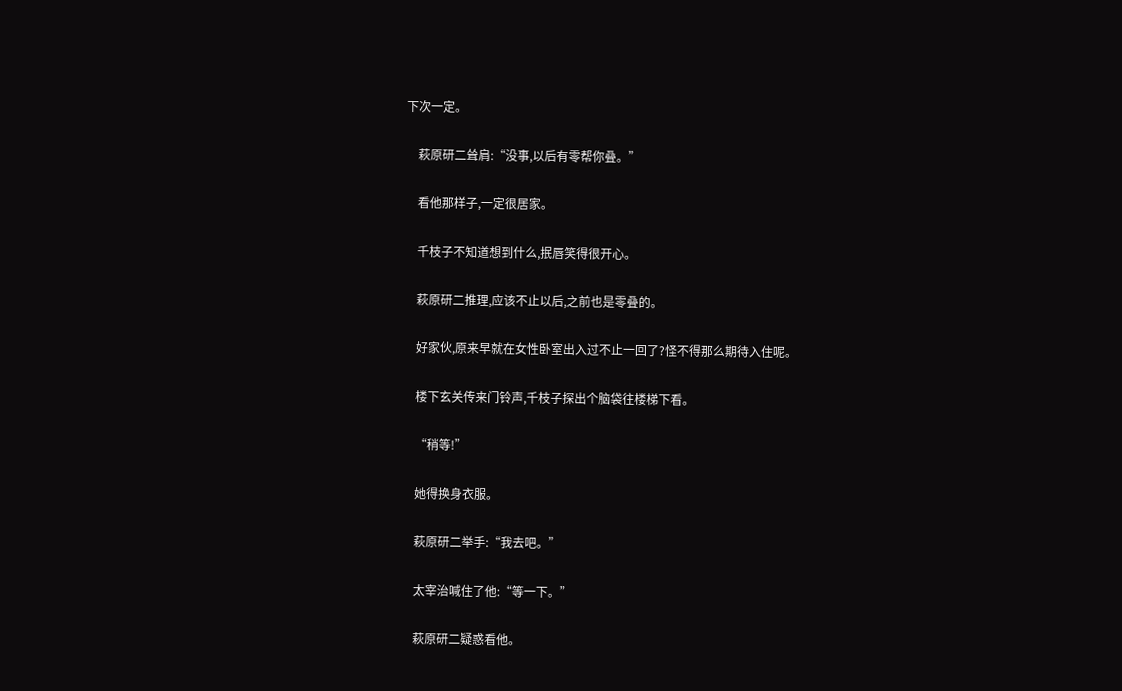下次一定。

    萩原研二耸肩:“没事,以后有零帮你叠。”

    看他那样子,一定很居家。

    千枝子不知道想到什么,抿唇笑得很开心。

    萩原研二推理,应该不止以后,之前也是零叠的。

    好家伙,原来早就在女性卧室出入过不止一回了?怪不得那么期待入住呢。

    楼下玄关传来门铃声,千枝子探出个脑袋往楼梯下看。

    “稍等!”

    她得换身衣服。

    萩原研二举手:“我去吧。”

    太宰治喊住了他:“等一下。”

    萩原研二疑惑看他。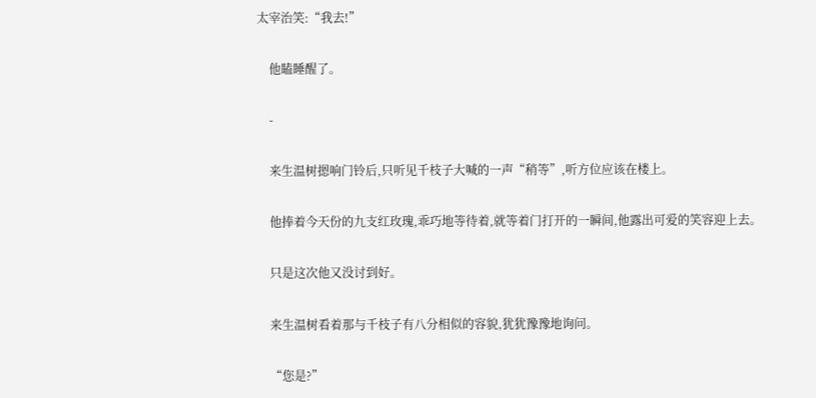太宰治笑:“我去!”

    他瞌睡醒了。

    -

    来生温树摁响门铃后,只听见千枝子大喊的一声“稍等”,听方位应该在楼上。

    他捧着今天份的九支红玫瑰,乖巧地等待着,就等着门打开的一瞬间,他露出可爱的笑容迎上去。

    只是这次他又没讨到好。

    来生温树看着那与千枝子有八分相似的容貌,犹犹豫豫地询问。

    “您是?”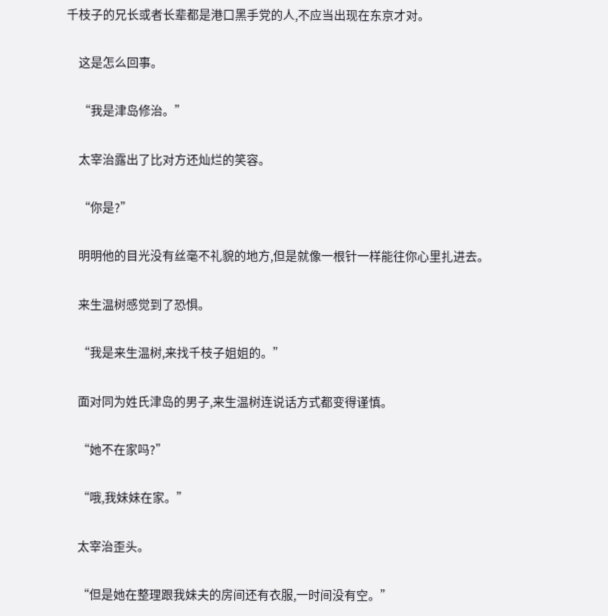千枝子的兄长或者长辈都是港口黑手党的人,不应当出现在东京才对。

    这是怎么回事。

    “我是津岛修治。”

    太宰治露出了比对方还灿烂的笑容。

    “你是?”

    明明他的目光没有丝毫不礼貌的地方,但是就像一根针一样能往你心里扎进去。

    来生温树感觉到了恐惧。

    “我是来生温树,来找千枝子姐姐的。”

    面对同为姓氏津岛的男子,来生温树连说话方式都变得谨慎。

    “她不在家吗?”

    “哦,我妹妹在家。”

    太宰治歪头。

    “但是她在整理跟我妹夫的房间还有衣服,一时间没有空。”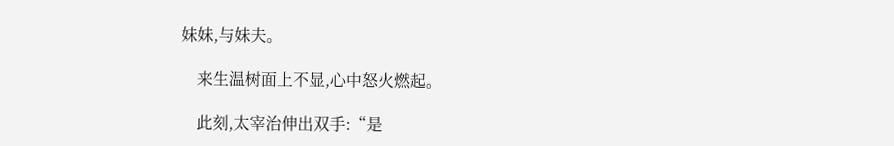妹妹,与妹夫。

    来生温树面上不显,心中怒火燃起。

    此刻,太宰治伸出双手:“是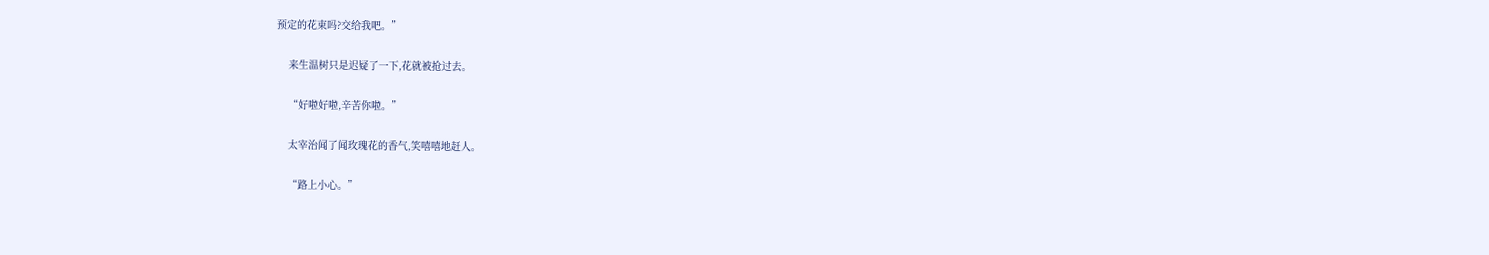预定的花束吗?交给我吧。”

    来生温树只是迟疑了一下,花就被抢过去。

    “好啦好啦,辛苦你啦。”

    太宰治闻了闻玫瑰花的香气,笑嘻嘻地赶人。

    “路上小心。”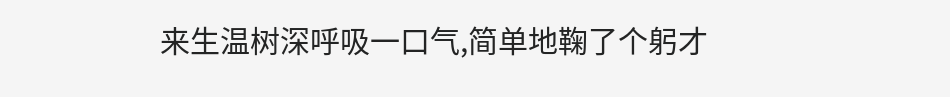来生温树深呼吸一口气,简单地鞠了个躬才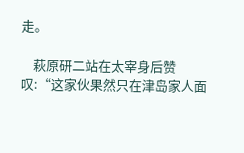走。

    萩原研二站在太宰身后赞叹:“这家伙果然只在津岛家人面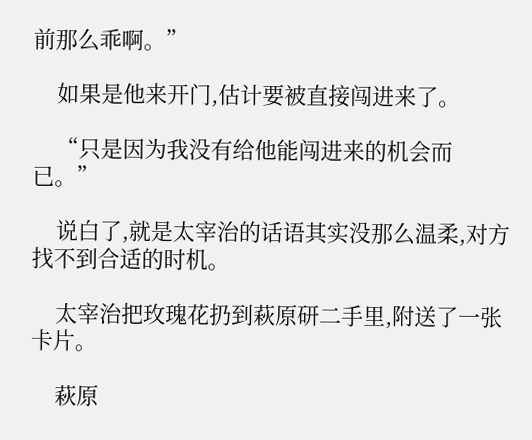前那么乖啊。”

    如果是他来开门,估计要被直接闯进来了。

    “只是因为我没有给他能闯进来的机会而已。”

    说白了,就是太宰治的话语其实没那么温柔,对方找不到合适的时机。

    太宰治把玫瑰花扔到萩原研二手里,附送了一张卡片。

    萩原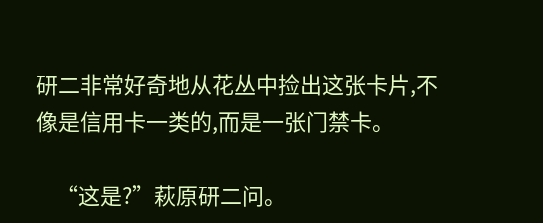研二非常好奇地从花丛中捡出这张卡片,不像是信用卡一类的,而是一张门禁卡。

    “这是?”萩原研二问。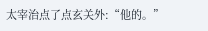太宰治点了点玄关外:“他的。”